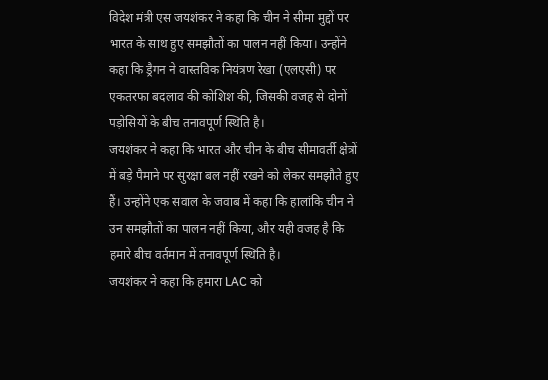विदेश मंत्री एस जयशंकर ने कहा कि चीन ने सीमा मुद्दों पर भारत के साथ हुए समझौतों का पालन नहीं किया। उन्होंने कहा कि ड्रैगन ने वास्तविक नियंत्रण रेखा (एलएसी) पर एकतरफा बदलाव की कोशिश की, जिसकी वजह से दोनों पड़ोसियों के बीच तनावपूर्ण स्थिति है।
जयशंकर ने कहा कि भारत और चीन के बीच सीमावर्ती क्षेत्रों में बड़े पैमाने पर सुरक्षा बल नहीं रखने को लेकर समझौते हुए हैं। उन्होंने एक सवाल के जवाब में कहा कि हालांकि चीन ने उन समझौतों का पालन नहीं किया, और यही वजह है कि हमारे बीच वर्तमान में तनावपूर्ण स्थिति है।
जयशंकर ने कहा कि हमारा LAC को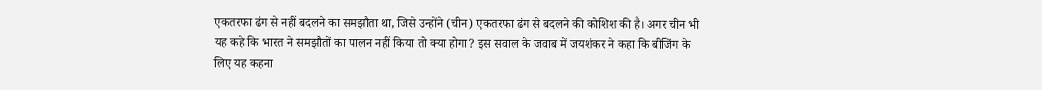एकतरफा ढंग से नहीं बदलने का समझौता था, जिसे उन्होंने (चीन) एकतरफा ढंग से बदलने की कोशिश की है। अगर चीन भी यह कहे कि भारत ने समझौतों का पालन नहीं किया तो क्या होगा? इस सवाल के जवाब में जयशंकर ने कहा कि बीजिंग के लिए यह कहना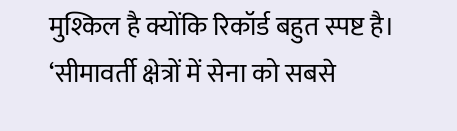मुश्किल है क्योंकि रिकॉर्ड बहुत स्पष्ट है।
‘सीमावर्ती क्षेत्रों में सेना को सबसे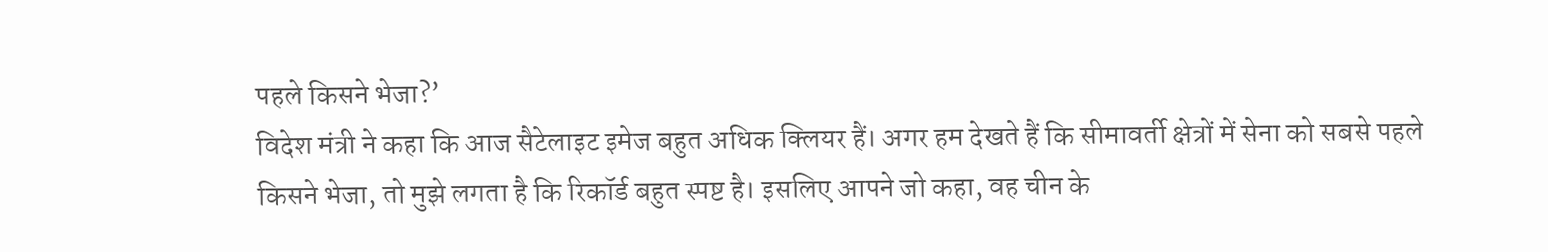पहले किसने भेजा?’
विदेश मंत्री ने कहा कि आज सैटेलाइट इमेज बहुत अधिक क्लियर हैं। अगर हम देखते हैं कि सीमावर्ती क्षेत्रों में सेना को सबसे पहले किसने भेजा, तो मुझे लगता है कि रिकॉर्ड बहुत स्पष्ट है। इसलिए आपने जो कहा, वह चीन के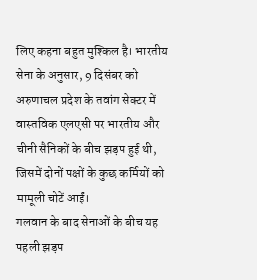लिए कहना बहुत मुश्किल है। भारतीय सेना के अनुसार, 9 दिसंबर को अरुणाचल प्रदेश के तवांग सेक्टर में वास्तविक एलएसी पर भारतीय और चीनी सैनिकों के बीच झड़प हुई थी, जिसमें दोनों पक्षों के कुछ कर्मियों को मामूली चोटें आईं।
गलवान के बाद सेनाओं के बीच यह पहली झड़प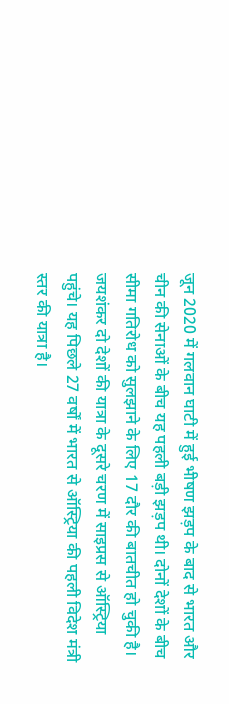जून 2020 में गलवान घाटी में हुई भीषण झड़प के बाद से भारत और चीन की सेनाओं के बीच यह पहली बड़ी झड़प थी। दोनों देशों के बीच सीमा गतिरोध को सुलझाने के लिए 17 दौर की बातचीत हो चुकी है। जयशंकर दो देशों की यात्रा के दूसरे चरण में साइप्रस से ऑस्ट्रिया पहुंचे। यह पिछले 27 वर्षों में भारत से ऑस्ट्रिया की पहली विदेश मंत्री स्तर की यात्रा है।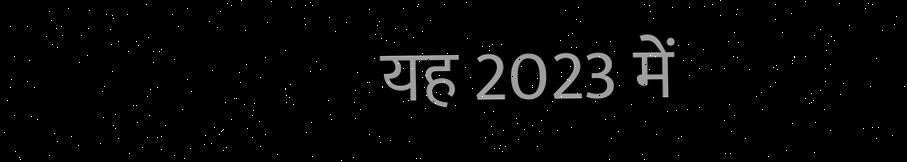यह 2023 में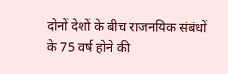दोनों देशों के बीच राजनयिक संबंधों के 75 वर्ष होने की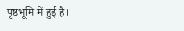पृष्ठभूमि में हुई है।